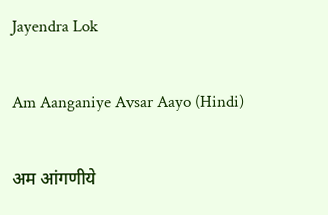Jayendra Lok

Am Aanganiye Avsar Aayo (Hindi)

अम आंगणीये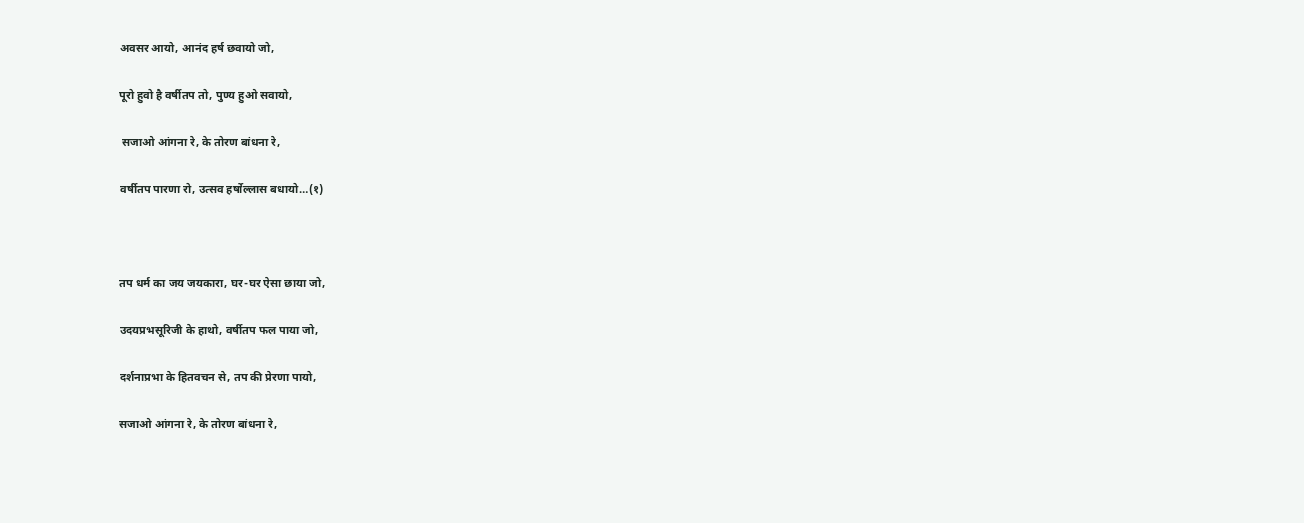अवसर आयो, आनंद हर्ष छवायो जो,

पूरो हुवो है वर्षीतप तो, पुण्य हुओ सवायो,

 सजाओ आंगना रे, के तोरण बांधना रे,

वर्षीतप पारणा रो, उत्सव हर्षोल्लास बधायो…(१)



तप धर्म का जय जयकारा, घर-घर ऐसा छाया जो,

उदयप्रभसूरिजी के हाथो, वर्षीतप फल पाया जो,

दर्शनाप्रभा के हितवचन से, तप की प्रेरणा पायो,

सजाओ आंगना रे, के तोरण बांधना रे,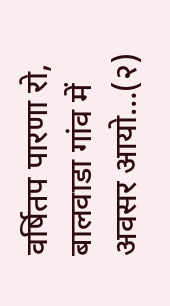वर्षितप पारणा रो, बालवाडा गांव में अवसर आयो…(२)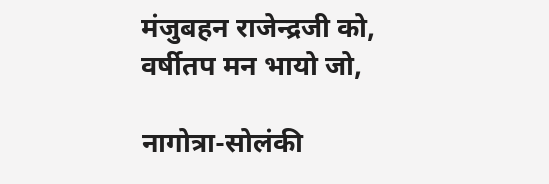मंजुबहन राजेन्द्रजी को, वर्षीतप मन भायो जो,

नागोत्रा-सोलंकी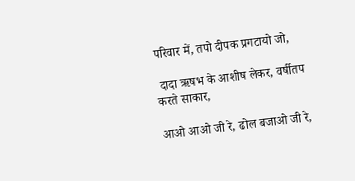परिवार में, तपो दीपक प्रगटायो जो,

 दादा ऋषभ के आशीष लेकर, वर्षीतप करते साकार,

आओ आओ जी रे, ढोल बजाओ जी रे,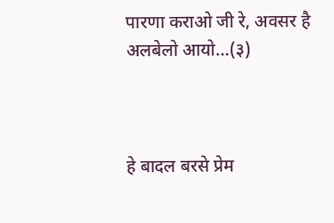पारणा कराओ जी रे, अवसर है अलबेलो आयो…(३)



हे बादल बरसे प्रेम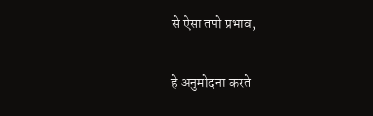से ऐसा तपो प्रभाव,

हे अनुमोदना करते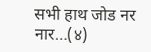सभी हाथ जोड नर नार…(४)